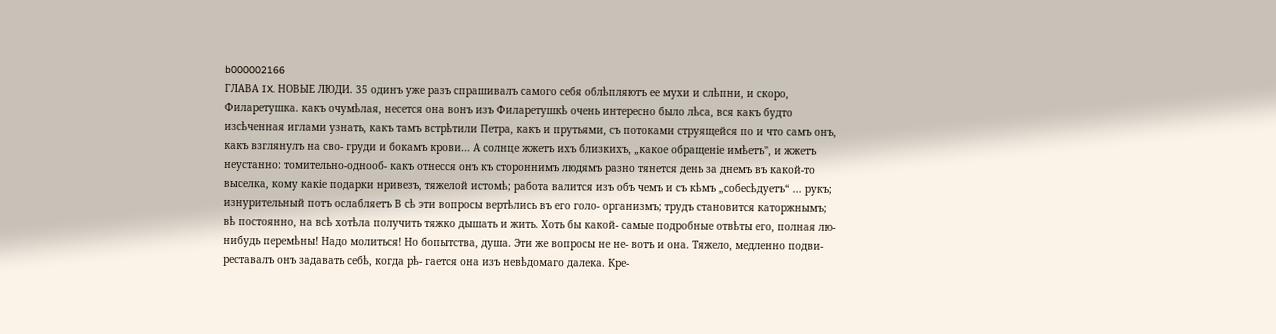b000002166
ГЛАВА IX. НОВЫЕ ЛЮДИ. 35 одинъ уже разъ спрашивалъ самого себя облѣпляютъ ее мухи и слѣпни, и скоро, Филаретушка. какъ очумѣлая, несется она вонъ изъ Филаретушкѣ очень интересно было лѣса, вся какъ будто изсѣченная иглами узнать, какъ тамъ встрѣтили Петра, какъ и прутьями, съ потоками струящейся по и что самъ онъ, какъ взглянулъ на сво- груди и бокамъ крови... А солнце жжетъ ихъ близкихъ, „какое обращеніе имѣетъ", и жжетъ неустанно: томительно-однооб- какъ отнесся онъ къ стороннимъ людямъ разно тянется день за днемъ въ какой-то выселка, кому какіе подарки нривезъ, тяжелой истомѣ; работа валится изъ объ чемъ и съ кѣмъ „собесѣдуетъ“ ... рукъ; изнурительный потъ ослабляетъ В сѣ эти вопросы вертѣлись въ его голо- организмъ; трудъ становится каторжнымъ; вѣ постоянно, на всѣ хотѣла получить тяжко дышать и жить. Хоть бы какой- самые подробные отвѣты его, полная лю- нибудь перемѣны! Надо молиться! Но бопытства, душа. Эти же вопросы не не- вотъ и она. Тяжело, медленно подви- реставалъ онъ задавать себѣ, когда рѣ- гается она изъ невѣдомаго далека. Кре-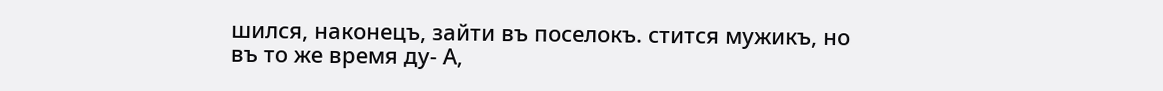шился, наконецъ, зайти въ поселокъ. стится мужикъ, но въ то же время ду- А,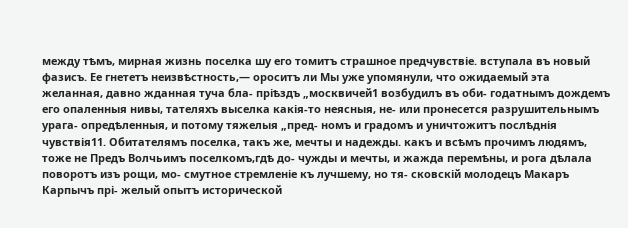между тѣмъ, мирная жизнь поселка шу его томитъ страшное предчувствіе. вступала въ новый фазисъ. Ее гнететъ неизвѣстность,— ороситъ ли Мы уже упомянули, что ожидаемый эта желанная, давно жданная туча бла- пріѣздъ „москвичей1 возбудилъ въ оби- годатнымъ дождемъ его опаленныя нивы, тателяхъ выселка какія-то неясныя, не- или пронесется разрушительнымъ урага- опредѣленныя, и потому тяжелыя „пред- номъ и градомъ и уничтожитъ послѣднія чувствія11. Обитателямъ поселка, такъ же, мечты и надежды. какъ и всѣмъ прочимъ людямъ, тоже не Предъ Волчьимъ поселкомъ,гдѣ до- чужды и мечты, и жажда перемѣны, и рога дѣлала поворотъ изъ рощи, мо- смутное стремленіе къ лучшему, но тя- сковскій молодецъ Макаръ Карпычъ прі- желый опытъ исторической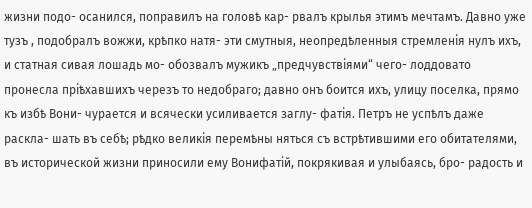жизни подо- осанился, поправилъ на головѣ кар- рвалъ крылья этимъ мечтамъ. Давно уже тузъ , подобралъ вожжи, крѣпко натя- эти смутныя, неопредѣленныя стремленія нулъ ихъ, и статная сивая лошадь мо- обозвалъ мужикъ „предчувствіями“ чего- лоддовато пронесла пріѣхавшихъ черезъ то недобраго; давно онъ боится ихъ, улицу поселка, прямо къ избѣ Вони- чурается и всячески усиливается заглу- фатія. Петръ не успѣлъ даже раскла- шать въ себѣ; рѣдко великія перемѣны няться съ встрѣтившими его обитателями, въ исторической жизни приносили ему Вонифатій, покрякивая и улыбаясь, бро- радость и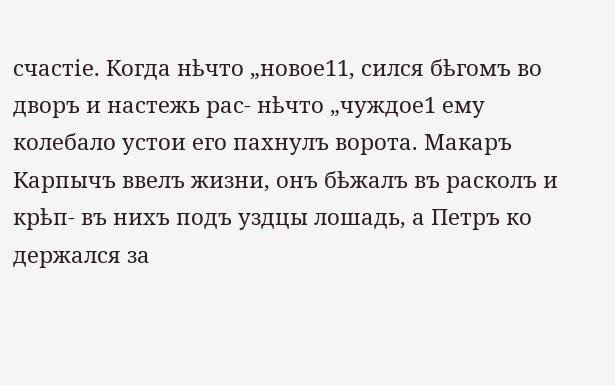счастіе. Когда нѣчто „новое11, сился бѣгомъ во дворъ и настежь рас- нѣчто „чуждое1 ему колебало устои его пахнулъ ворота. Макаръ Карпычъ ввелъ жизни, онъ бѣжалъ въ расколъ и крѣп- въ нихъ подъ уздцы лошадь, а Петръ ко держался за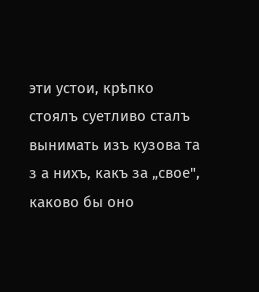эти устои, крѣпко стоялъ суетливо сталъ вынимать изъ кузова та з а нихъ, какъ за „свое", каково бы оно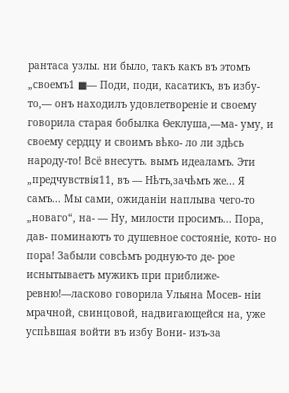рантаса узлы. ни было, такъ какъ въ этомъ „своемъ1 ■— Поди, поди, касатикъ, въ избу-то,— онъ находилъ удовлетвореніе и своему говорила старая бобылка Ѳеклуша,—ма- уму, и своему сердцу и своимъ вѣко- ло ли здѣсь народу-то! Всё внесутъ. вымъ идеаламъ. Эти „предчувствія11, въ — Нѣтъ,зачѣмъ же... Я самъ... Мы сами, ожиданіи наплыва чего-то „новаго“, на- — Ну, милости просимъ... Пора, дав- поминаютъ то душевное состояніе, кото- но пора! Забыли совсѣмъ родную-то де- рое иснытываетъ мужикъ при приближе- ревню!—ласково говорила Ульяна Мосев- ніи мрачной, свинцовой, надвигающейся на, уже успѣвшая войти въ избу Вони- изъ-за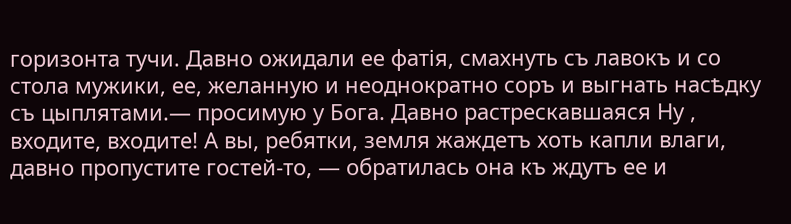горизонта тучи. Давно ожидали ее фатія, смахнуть съ лавокъ и со стола мужики, ее, желанную и неоднократно соръ и выгнать насѣдку съ цыплятами.— просимую у Бога. Давно растрескавшаяся Ну , входите, входите! А вы, ребятки, земля жаждетъ хоть капли влаги, давно пропустите гостей-то, — обратилась она къ ждутъ ее и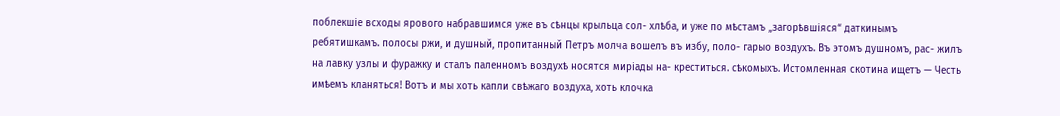поблекшіе всходы ярового набравшимся уже въ сѣнцы крыльца сол- хлѣба, и уже по мѣстамъ „загорѣвшіяся“ даткинымъ ребятишкамъ. полосы ржи, и душный, пропитанный Петръ молча вошелъ въ избу, поло- гарыо воздухъ. Въ этомъ душномъ, рас- жилъ на лавку узлы и фуражку и сталъ паленномъ воздухѣ носятся миріады на- креститься. сѣкомыхъ. Истомленная скотина ищетъ — Честь имѣемъ кланяться! Вотъ и мы хоть капли свѣжаго воздуха, хоть клочка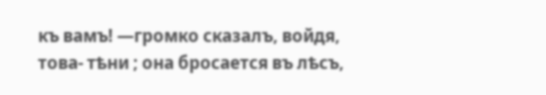къ вамъ! —громко сказалъ, войдя, това- тѣни ; она бросается въ лѣсъ,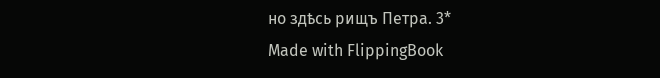но здѣсь рищъ Петра. 3*
Made with FlippingBook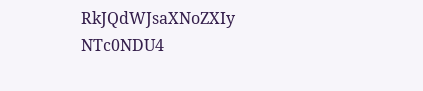RkJQdWJsaXNoZXIy NTc0NDU4